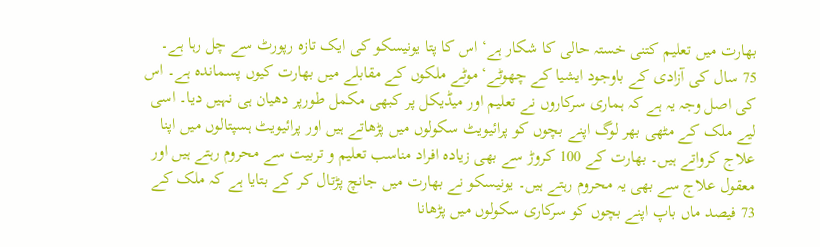بھارت میں تعلیم کتنی خستہ حالی کا شکار ہے‘ اس کا پتا یونیسکو کی ایک تازہ رپورٹ سے چل رہا ہے۔ 75 سال کی آزادی کے باوجود ایشیا کے چھوٹے‘ موٹے ملکوں کے مقابلے میں بھارت کیوں پسماندہ ہے۔ اس کی اصل وجہ یہ ہے کہ ہماری سرکاروں نے تعلیم اور میڈیکل پر کبھی مکمل طورپر دھیان ہی نہیں دیا۔ اسی لیے ملک کے مٹھی بھر لوگ اپنے بچوں کو پرائیویٹ سکولوں میں پڑھاتے ہیں اور پرائیویٹ ہسپتالوں میں اپنا علاج کرواتے ہیں۔ بھارت کے 100 کروڑ سے بھی زیادہ افراد مناسب تعلیم و تربیت سے محروم رہتے ہیں اور معقول علاج سے بھی یہ محروم رہتے ہیں۔ یونیسکو نے بھارت میں جانچ پڑتال کر کے بتایا ہے کہ ملک کے 73 فیصد ماں باپ اپنے بچوں کو سرکاری سکولوں میں پڑھانا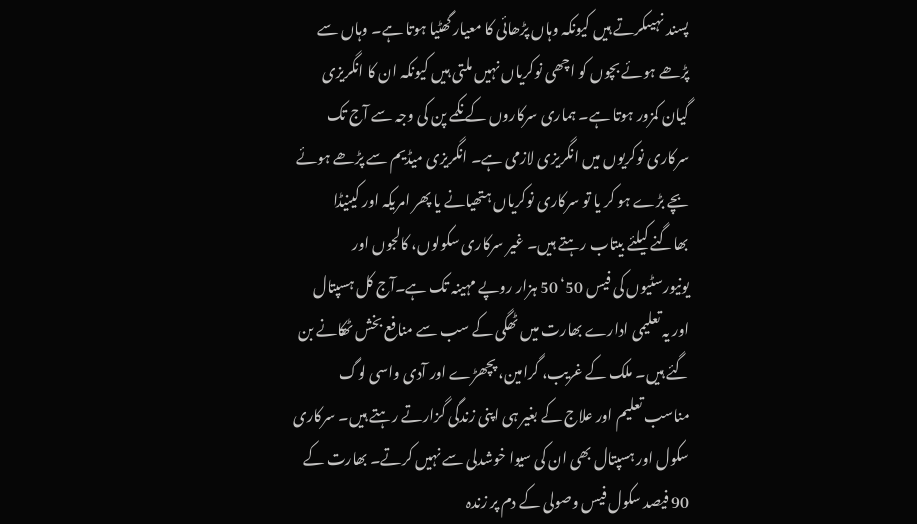پسند نہیںکرتے ہیں کیونکہ وہاں پڑھائی کا معیار گھٹیا ہوتا ہے۔ وہاں سے پڑھے ہوئے بچوں کو اچھی نوکریاں نہیں ملتی ہیں کیونکہ ان کا انگریزی گیان کمزور ہوتا ہے۔ ہماری سرکاروں کے نکمے پن کی وجہ سے آج تک سرکاری نوکریوں میں انگریزی لازمی ہے۔ انگریزی میڈیم سے پڑھے ہوئے بچے بڑے ہو کر یا تو سرکاری نوکریاں ہتھیانے یا پھر امریکہ اور کینیڈا بھاگنے کیلئے بیتاب رہتے ہیں۔ غیر سرکاری سکولوں، کالجوں اور یونیورسٹیوں کی فیس 50‘ 50 ہزار روپے مہینہ تک ہے۔آج کل ہسپتال اور یہ تعلیمی ادارے بھارت میں ٹھگی کے سب سے منافع بخش ٹھکانے بن گئے ہیں۔ ملک کے غریب، گرامین، پچھڑے اور آدی واسی لوگ مناسب تعلیم اور علاج کے بغیر ہی اپنی زندگی گزارتے رہتے ہیں۔ سرکاری سکول اور ہسپتال بھی ان کی سیوا خوشدلی سے نہیں کرتے۔ بھارت کے 90 فیصد سکول فیس وصولی کے دم پر زندہ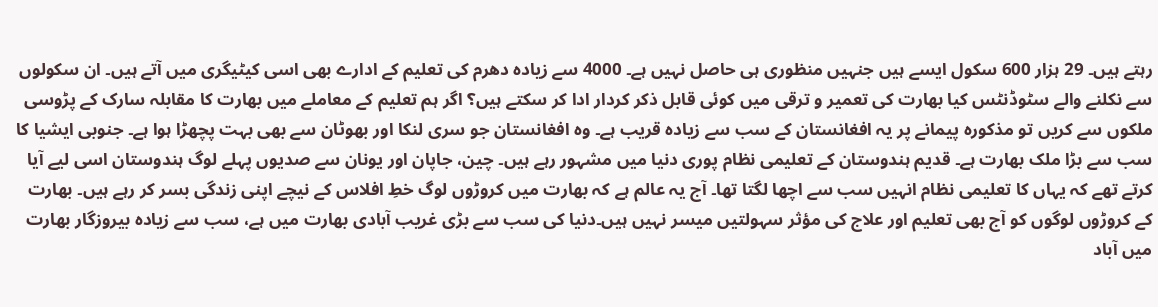رہتے ہیں۔ 29 ہزار 600 سکول ایسے ہیں جنہیں منظوری ہی حاصل نہیں ہے۔ 4000 سے زیادہ دھرم کی تعلیم کے ادارے بھی اسی کیٹیگری میں آتے ہیں۔ ان سکولوں سے نکلنے والے سٹوڈنٹس کیا بھارت کی تعمیر و ترقی میں کوئی قابل ذکر کردار ادا کر سکتے ہیں؟ اگر ہم تعلیم کے معاملے میں بھارت کا مقابلہ سارک کے پڑوسی ملکوں سے کریں تو مذکورہ پیمانے پر یہ افغانستان کے سب سے زیادہ قریب ہے۔ وہ افغانستان جو سری لنکا اور بھوٹان سے بھی بہت پچھڑا ہوا ہے۔ جنوبی ایشیا کا سب سے بڑا ملک بھارت ہے۔ قدیم ہندوستان کے تعلیمی نظام پوری دنیا میں مشہور رہے ہیں۔ چین، جاپان اور یونان سے صدیوں پہلے لوگ ہندوستان اسی لیے آیا کرتے تھے کہ یہاں کا تعلیمی نظام انہیں سب سے اچھا لگتا تھا۔ آج یہ عالم ہے کہ بھارت میں کروڑوں لوگ خطِ افلاس کے نیچے اپنی زندگی بسر کر رہے ہیں۔ بھارت کے کروڑوں لوگوں کو آج بھی تعلیم اور علاج کی مؤثر سہولتیں میسر نہیں ہیں۔دنیا کی سب سے بڑی غریب آبادی بھارت میں ہے، سب سے زیادہ بیروزگار بھارت میں آباد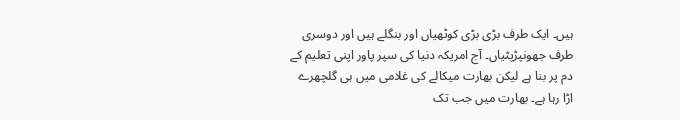ہیں۔ ایک طرف بڑی بڑی کوٹھیاں اور بنگلے ہیں اور دوسری طرف جھونپڑپٹیاں۔ آج امریکہ دنیا کی سپر پاور اپنی تعلیم کے دم پر بنا ہے لیکن بھارت میکالے کی غلامی میں ہی گلچھرے اڑا رہا ہے۔ بھارت میں جب تک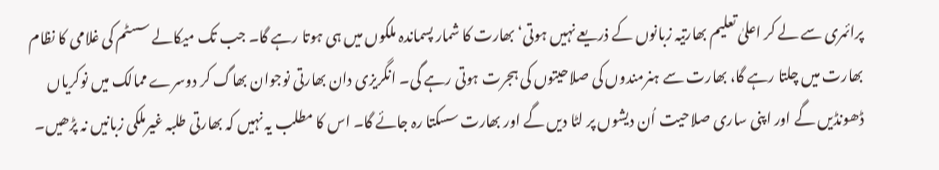پرائمری سے لے کر اعلیٰ تعلیم بھارتیہ زبانوں کے ذریعے نہیں ہوتی‘ بھارت کا شمار پسماندہ ملکوں میں ہی ہوتا رہے گا۔ جب تک میکالے سسٹم کی غلامی کا نظام بھارت میں چلتا رہے گا، بھارت سے ہنرمندوں کی صلاحیتوں کی ہجرت ہوتی رہے گی۔ انگریزی دان بھارتی نوجوان بھاگ کر دوسرے ممالک میں نوکریاں ڈھونڈیں گے اور اپنی ساری صلاحیت اُن دیشوں پر لٹا دیں گے اور بھارت سسکتا رہ جائے گا۔ اس کا مطلب یہ نہیں کہ بھارتی طلبہ غیرملکی زبانیں نہ پڑھیں۔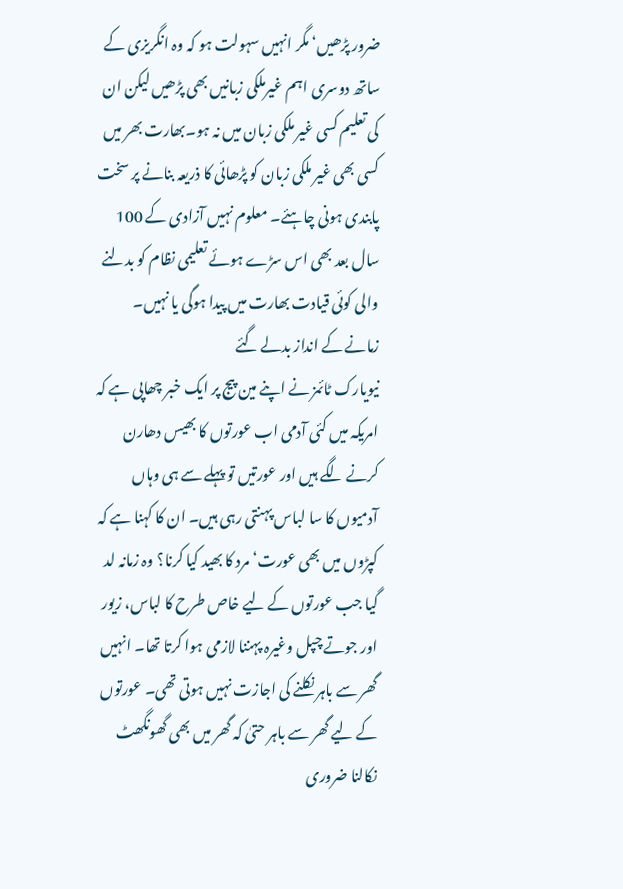ضرور پڑھیں‘ مگر انہیں سہولت ہو کہ وہ انگریزی کے ساتھ دوسری اہم غیرملکی زبانیں بھی پڑھیں لیکن ان کی تعلیم کسی غیر ملکی زبان میں نہ ہو۔بھارت بھر میں کسی بھی غیر ملکی زبان کو پڑھائی کا ذریعہ بنانے پر سخت پابندی ہونی چاہئے۔ معلوم نہیں آزادی کے 100 سال بعد بھی اس سڑے ہوئے تعلیمی نظام کو بدلنے والی کوئی قیادت بھارت میں پیدا ہوگی یا نہیں۔
زمانے کے انداز بدلے گئے
نیویارک ٹائمز نے اپنے مین پیج پر ایک خبر چھاپی ہے کہ امریکہ میں کئی آدمی اب عورتوں کا بھیس دھارن کرنے لگے ہیں اور عورتیں تو پہلے سے ہی وہاں آدمیوں کا سا لباس پہنتی رہی ہیں۔ ان کا کہنا ہے کہ کپڑوں میں بھی عورت‘ مرد کا بھید کیا کرنا؟ وہ زمانہ لد گیا جب عورتوں کے لیے خاص طرح کا لباس، زیور اور جوتے چپل وغیرہ پہننا لازمی ہوا کرتا تھا۔ انہیں گھر سے باہر نکلنے کی اجازت نہیں ہوتی تھی۔ عورتوں کے لیے گھر سے باہر حتیٰ کہ گھر میں بھی گھونگھٹ نکالنا ضروری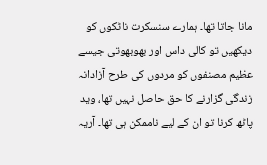مانا جاتا تھا۔ ہمارے سنسکرت ناٹکوں کو دیکھیں تو کالی داس اور بھوبھوتی جیسے عظیم مصنفوں کو مردوں کی طرح آزادانہ زندگی گزارنے کا حق حاصل نہیں تھا، وید پاٹھ کرنا تو ان کے لیے ناممکن ہی تھا۔ آریہ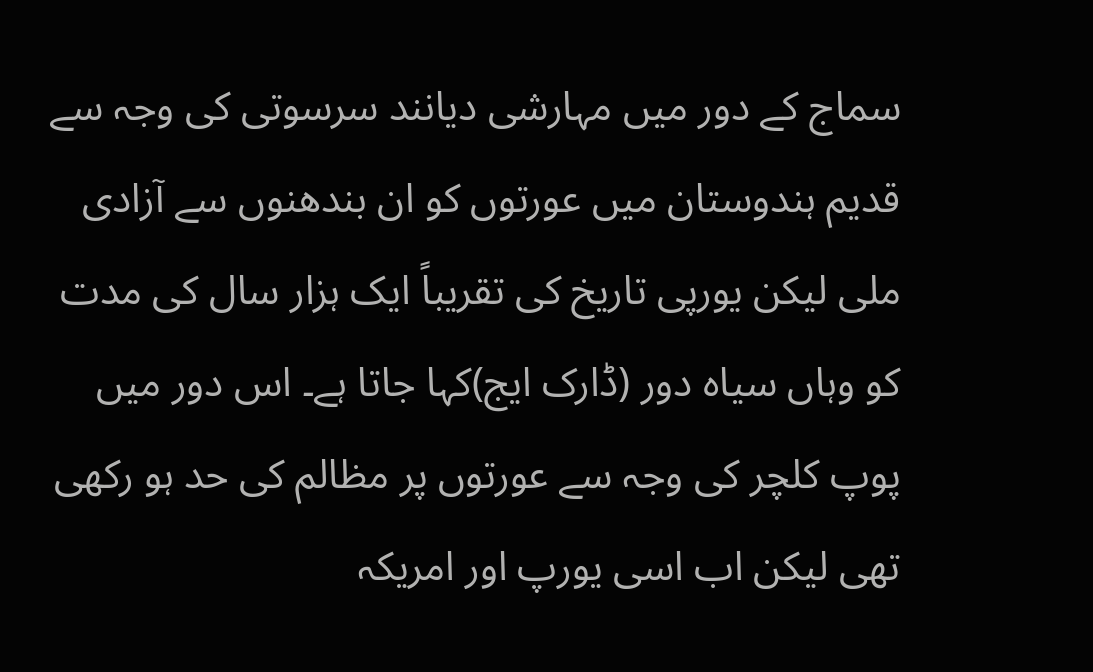سماج کے دور میں مہارشی دیانند سرسوتی کی وجہ سے قدیم ہندوستان میں عورتوں کو ان بندھنوں سے آزادی ملی لیکن یورپی تاریخ کی تقریباً ایک ہزار سال کی مدت کو وہاں سیاہ دور (ڈارک ایج)کہا جاتا ہے۔ اس دور میں پوپ کلچر کی وجہ سے عورتوں پر مظالم کی حد ہو رکھی تھی لیکن اب اسی یورپ اور امریکہ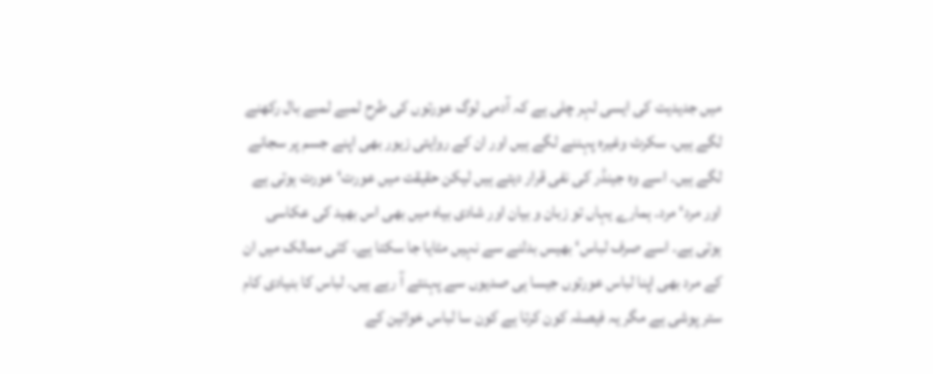میں جدیدیت کی ایسی لہر چلی ہے کہ آدمی لوگ عورتوں کی طرح لمبے لمبے بال رکھنے لگے ہیں۔ سکرٹ وغیرہ پہننے لگے ہیں اور ان کے روایتی زیور بھی اپنے جسم پر سجانے لگے ہیں۔ اسے وہ جینڈر کی نفی قرار دیتے ہیں لیکن حقیقت میں عورت‘ عورت ہوتی ہے اور مرد‘ مرد۔ ہمارے یہاں تو زبان و بیان اور شادی بیاہ میں بھی اس بھید کی عکاسی ہوتی ہے۔ اسے صرف لباس‘ بھیس بدلنے سے نہیں مٹایا جا سکتا ہے۔ کئی ممالک میں ان کے مرد بھی اپنا لباس عورتوں جیسا ہی صدیوں سے پہنتے آ رہے ہیں۔ لباس کا بنیادی کام ستر پوشی ہے مگر یہ فیصلہ کون کرتا ہے کون سا لباس خواتین کے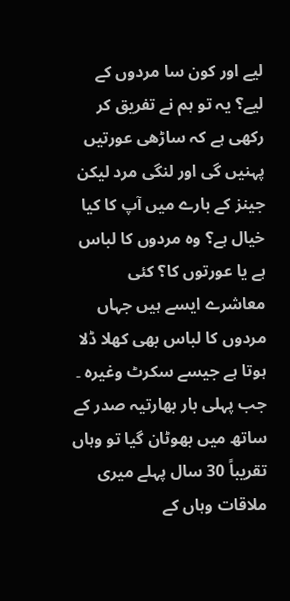لیے اور کون سا مردوں کے لیے؟ یہ تو ہم نے تفریق کر رکھی ہے کہ ساڑھی عورتیں پہنیں گی اور لنگی مرد لیکن جینز کے بارے میں آپ کا کیا خیال ہے؟ وہ مردوں کا لباس ہے یا عورتوں کا؟ کئی معاشرے ایسے ہیں جہاں مردوں کا لباس بھی کھلا ڈلا ہوتا ہے جیسے سکرٹ وغیرہ ۔ جب پہلی بار بھارتیہ صدر کے ساتھ میں بھوٹان گیا تو وہاں تقریباً 30 سال پہلے میری ملاقات وہاں کے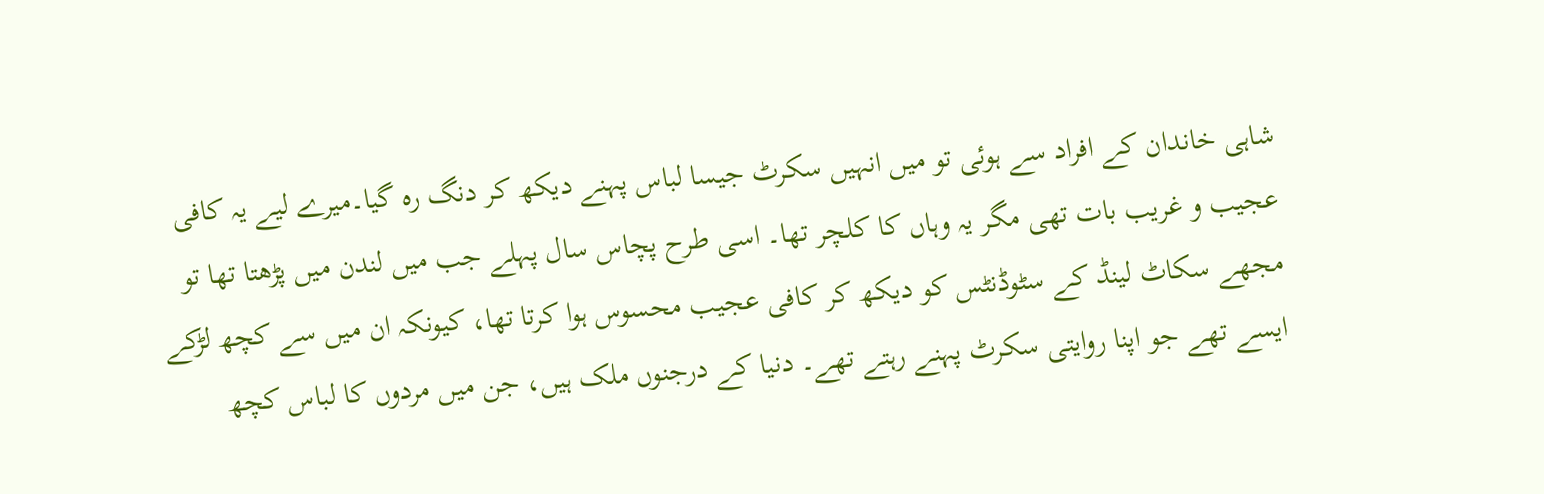شاہی خاندان کے افراد سے ہوئی تو میں انہیں سکرٹ جیسا لباس پہنے دیکھ کر دنگ رہ گیا۔میرے لیے یہ کافی عجیب و غریب بات تھی مگر یہ وہاں کا کلچر تھا۔ اسی طرح پچاس سال پہلے جب میں لندن میں پڑھتا تھا تو مجھے سکاٹ لینڈ کے سٹوڈنٹس کو دیکھ کر کافی عجیب محسوس ہوا کرتا تھا، کیونکہ ان میں سے کچھ لڑکے ایسے تھے جو اپنا روایتی سکرٹ پہنے رہتے تھے۔ دنیا کے درجنوں ملک ہیں، جن میں مردوں کا لباس کچھ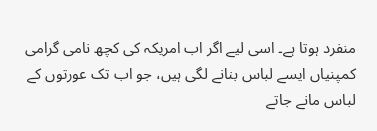منفرد ہوتا ہے۔ اسی لیے اگر اب امریکہ کی کچھ نامی گرامی کمپنیاں ایسے لباس بنانے لگی ہیں، جو اب تک عورتوں کے لباس مانے جاتے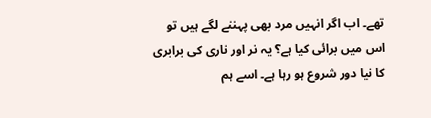تھے۔ اب اگر انہیں مرد بھی پہننے لگے ہیں تو اس میں برائی کیا ہے؟ یہ نر اور ناری کی برابری کا نیا دور شروع ہو رہا ہے۔ اسے ہم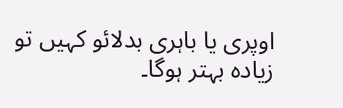اوپری یا باہری بدلائو کہیں تو زیادہ بہتر ہوگا۔